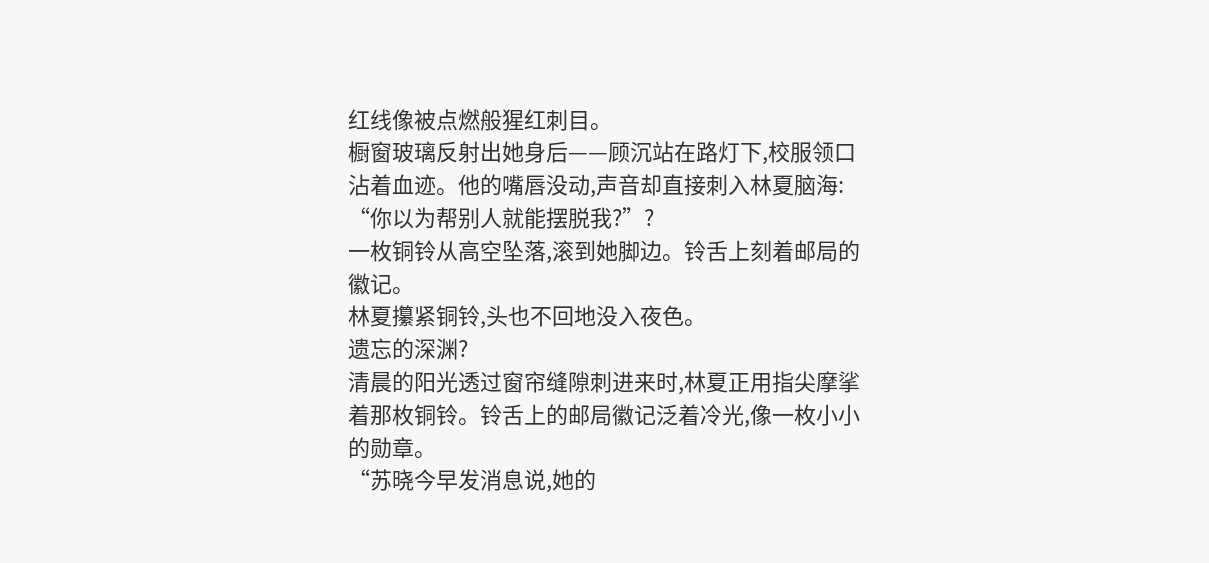红线像被点燃般猩红刺目。
橱窗玻璃反射出她身后——顾沉站在路灯下,校服领口沾着血迹。他的嘴唇没动,声音却直接刺入林夏脑海:
“你以为帮别人就能摆脱我?”?
一枚铜铃从高空坠落,滚到她脚边。铃舌上刻着邮局的徽记。
林夏攥紧铜铃,头也不回地没入夜色。
遗忘的深渊?
清晨的阳光透过窗帘缝隙刺进来时,林夏正用指尖摩挲着那枚铜铃。铃舌上的邮局徽记泛着冷光,像一枚小小的勋章。
“苏晓今早发消息说,她的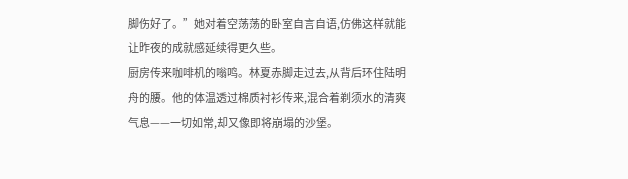脚伤好了。”她对着空荡荡的卧室自言自语,仿佛这样就能让昨夜的成就感延续得更久些。
厨房传来咖啡机的嗡鸣。林夏赤脚走过去,从背后环住陆明舟的腰。他的体温透过棉质衬衫传来,混合着剃须水的清爽气息——一切如常,却又像即将崩塌的沙堡。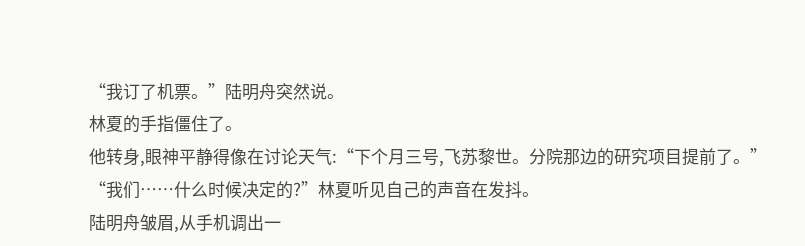“我订了机票。”陆明舟突然说。
林夏的手指僵住了。
他转身,眼神平静得像在讨论天气:“下个月三号,飞苏黎世。分院那边的研究项目提前了。”
“我们……什么时候决定的?”林夏听见自己的声音在发抖。
陆明舟皱眉,从手机调出一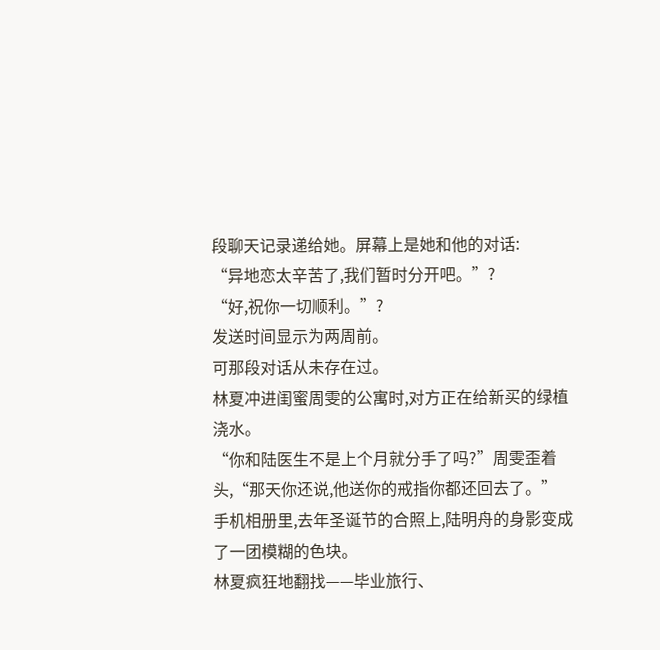段聊天记录递给她。屏幕上是她和他的对话:
“异地恋太辛苦了,我们暂时分开吧。”?
“好,祝你一切顺利。”?
发送时间显示为两周前。
可那段对话从未存在过。
林夏冲进闺蜜周雯的公寓时,对方正在给新买的绿植浇水。
“你和陆医生不是上个月就分手了吗?”周雯歪着头,“那天你还说,他送你的戒指你都还回去了。”
手机相册里,去年圣诞节的合照上,陆明舟的身影变成了一团模糊的色块。
林夏疯狂地翻找——毕业旅行、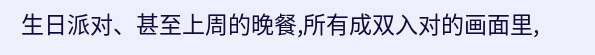生日派对、甚至上周的晚餐,所有成双入对的画面里,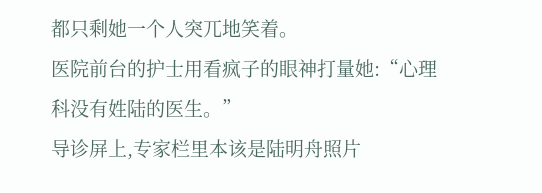都只剩她一个人突兀地笑着。
医院前台的护士用看疯子的眼神打量她:“心理科没有姓陆的医生。”
导诊屏上,专家栏里本该是陆明舟照片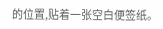的位置,贴着一张空白便签纸。